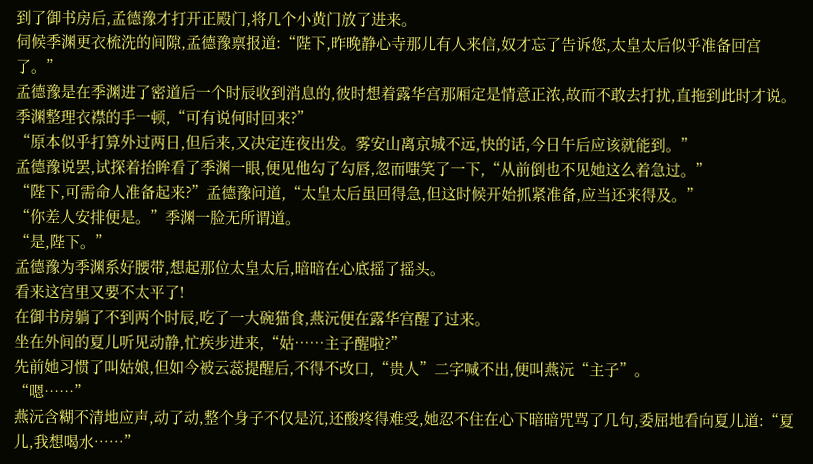到了御书房后,孟德豫才打开正殿门,将几个小黄门放了进来。
伺候季渊更衣梳洗的间隙,孟德豫禀报道:“陛下,昨晚静心寺那儿有人来信,奴才忘了告诉您,太皇太后似乎准备回宫了。”
孟德豫是在季渊进了密道后一个时辰收到消息的,彼时想着露华宫那厢定是情意正浓,故而不敢去打扰,直拖到此时才说。
季渊整理衣襟的手一顿,“可有说何时回来?”
“原本似乎打算外过两日,但后来,又决定连夜出发。雾安山离京城不远,快的话,今日午后应该就能到。”
孟德豫说罢,试探着抬眸看了季渊一眼,便见他勾了勾唇,忽而嗤笑了一下,“从前倒也不见她这么着急过。”
“陛下,可需命人准备起来?”孟德豫问道,“太皇太后虽回得急,但这时候开始抓紧准备,应当还来得及。”
“你差人安排便是。”季渊一脸无所谓道。
“是,陛下。”
孟德豫为季渊系好腰带,想起那位太皇太后,暗暗在心底摇了摇头。
看来这宫里又要不太平了!
在御书房躺了不到两个时辰,吃了一大碗猫食,燕沅便在露华宫醒了过来。
坐在外间的夏儿听见动静,忙疾步进来,“姑……主子醒啦?”
先前她习惯了叫姑娘,但如今被云蕊提醒后,不得不改口,“贵人”二字喊不出,便叫燕沅“主子”。
“嗯……”
燕沅含糊不清地应声,动了动,整个身子不仅是沉,还酸疼得难受,她忍不住在心下暗暗咒骂了几句,委屈地看向夏儿道:“夏儿,我想喝水……”